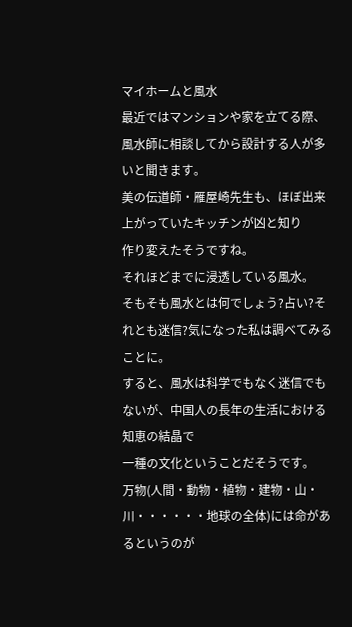マイホームと風水
最近ではマンションや家を立てる際、風水師に相談してから設計する人が多いと聞きます。
美の伝道師・雁屋崎先生も、ほぼ出来上がっていたキッチンが凶と知り
作り変えたそうですね。
それほどまでに浸透している風水。
そもそも風水とは何でしょう?占い?それとも迷信?気になった私は調べてみることに。
すると、風水は科学でもなく迷信でもないが、中国人の長年の生活における知恵の結晶で
一種の文化ということだそうです。
万物(人間・動物・植物・建物・山・川・・・・・・地球の全体)には命があるというのが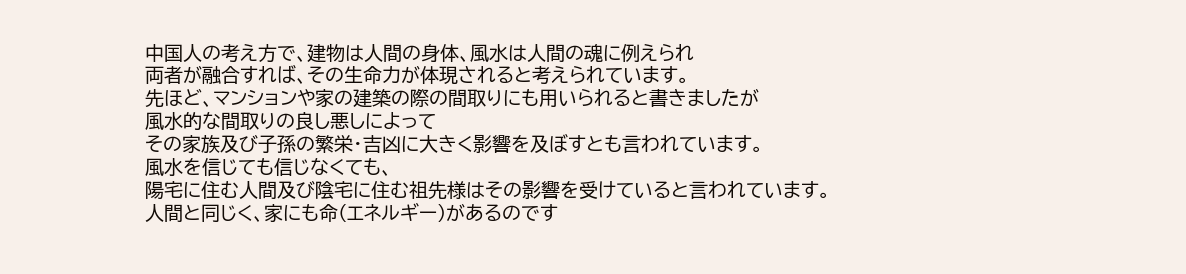中国人の考え方で、建物は人間の身体、風水は人間の魂に例えられ
両者が融合すれば、その生命力が体現されると考えられています。
先ほど、マンションや家の建築の際の間取りにも用いられると書きましたが
風水的な間取りの良し悪しによって
その家族及び子孫の繁栄・吉凶に大きく影響を及ぼすとも言われています。
風水を信じても信じなくても、
陽宅に住む人間及び陰宅に住む祖先様はその影響を受けていると言われています。
人間と同じく、家にも命(エネルギー)があるのです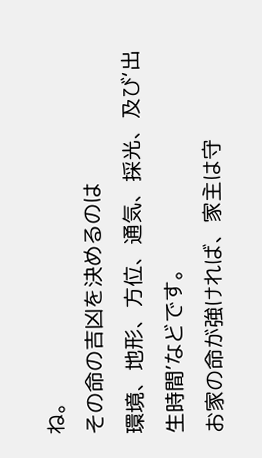ね。
その命の吉凶を決めるのは
環境、地形、方位、通気、採光、及び‘出生時間’などです。
お家の命が強ければ、家主は守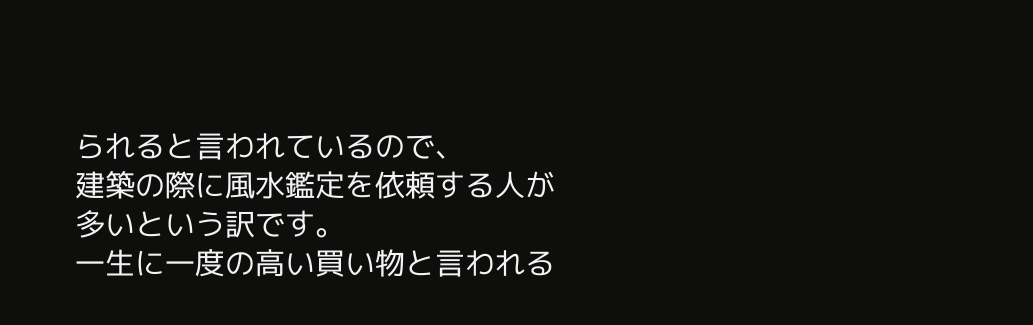られると言われているので、
建築の際に風水鑑定を依頼する人が多いという訳です。
一生に一度の高い買い物と言われる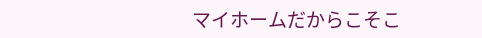マイホームだからこそこ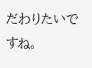だわりたいですね。